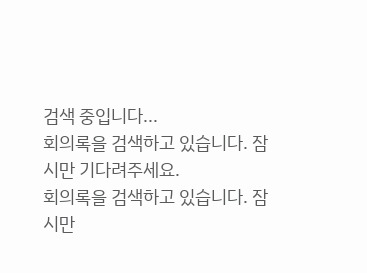검색 중입니다...
회의록을 검색하고 있습니다. 잠시만 기다려주세요.
회의록을 검색하고 있습니다. 잠시만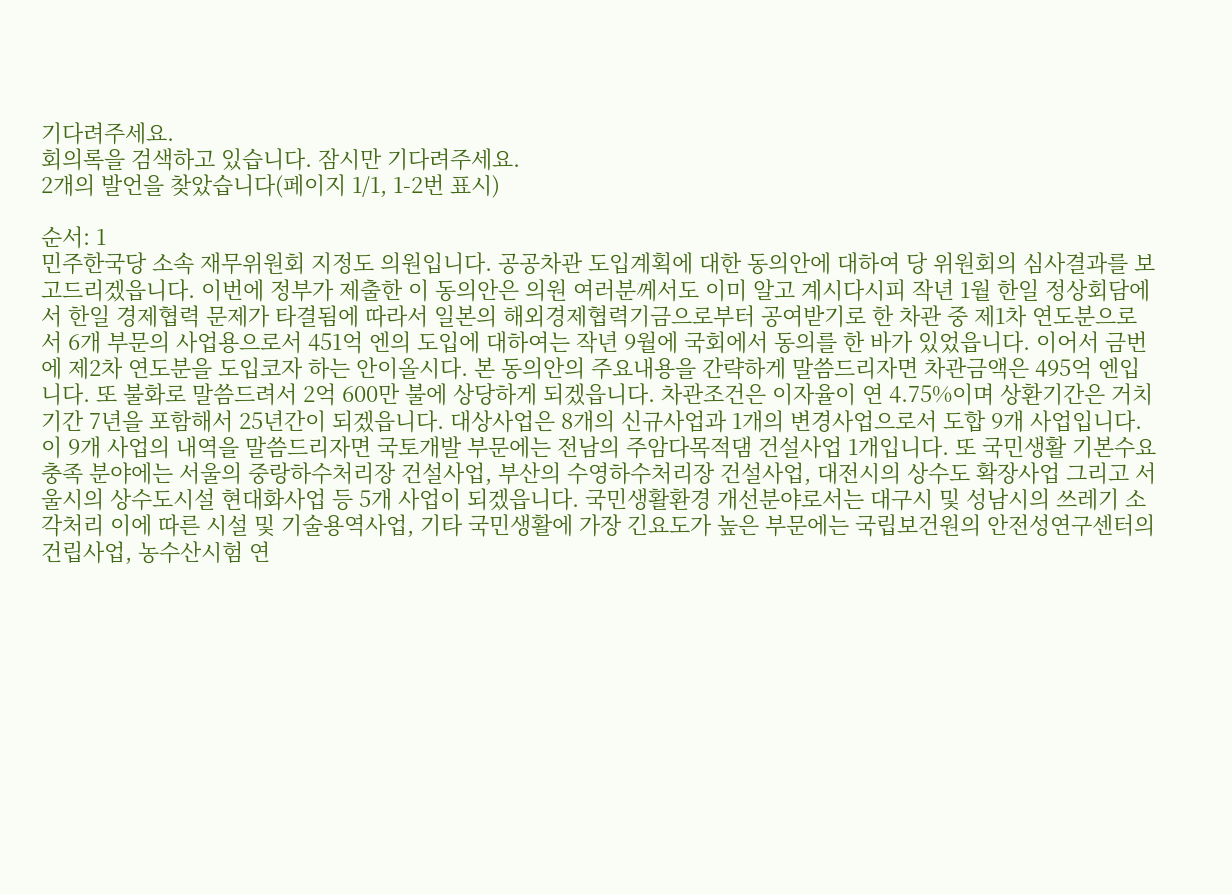기다려주세요.
회의록을 검색하고 있습니다. 잠시만 기다려주세요.
2개의 발언을 찾았습니다(페이지 1/1, 1-2번 표시)

순서: 1
민주한국당 소속 재무위원회 지정도 의원입니다. 공공차관 도입계획에 대한 동의안에 대하여 당 위원회의 심사결과를 보고드리겠읍니다. 이번에 정부가 제출한 이 동의안은 의원 여러분께서도 이미 알고 계시다시피 작년 1월 한일 정상회담에서 한일 경제협력 문제가 타결됨에 따라서 일본의 해외경제협력기금으로부터 공여받기로 한 차관 중 제1차 연도분으로서 6개 부문의 사업용으로서 451억 엔의 도입에 대하여는 작년 9월에 국회에서 동의를 한 바가 있었읍니다. 이어서 금번에 제2차 연도분을 도입코자 하는 안이올시다. 본 동의안의 주요내용을 간략하게 말씀드리자면 차관금액은 495억 엔입니다. 또 불화로 말씀드려서 2억 600만 불에 상당하게 되겠읍니다. 차관조건은 이자율이 연 4.75%이며 상환기간은 거치기간 7년을 포함해서 25년간이 되겠읍니다. 대상사업은 8개의 신규사업과 1개의 변경사업으로서 도합 9개 사업입니다. 이 9개 사업의 내역을 말씀드리자면 국토개발 부문에는 전남의 주암다목적댐 건설사업 1개입니다. 또 국민생활 기본수요충족 분야에는 서울의 중랑하수처리장 건설사업, 부산의 수영하수처리장 건설사업, 대전시의 상수도 확장사업 그리고 서울시의 상수도시설 현대화사업 등 5개 사업이 되겠읍니다. 국민생활환경 개선분야로서는 대구시 및 성남시의 쓰레기 소각처리 이에 따른 시설 및 기술용역사업, 기타 국민생활에 가장 긴요도가 높은 부문에는 국립보건원의 안전성연구센터의 건립사업, 농수산시험 연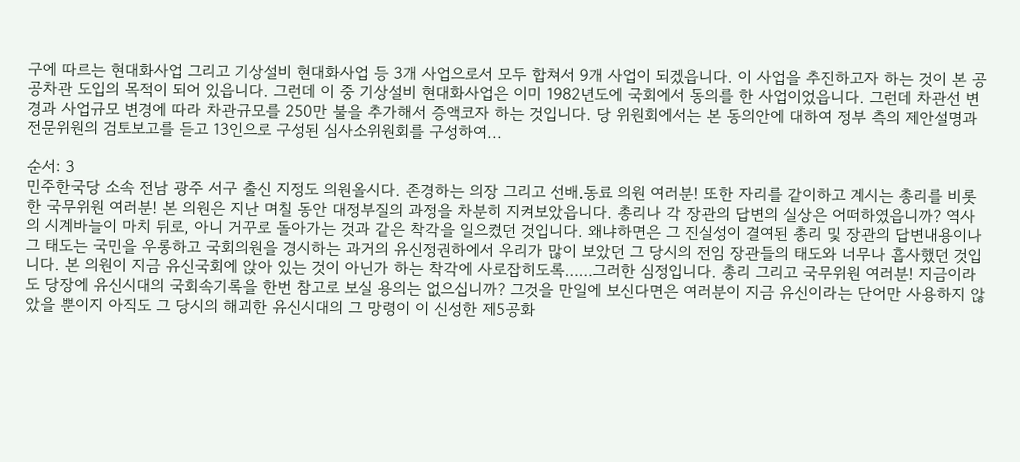구에 따르는 현대화사업 그리고 기상설비 현대화사업 등 3개 사업으로서 모두 합쳐서 9개 사업이 되겠읍니다. 이 사업을 추진하고자 하는 것이 본 공공차관 도입의 목적이 되어 있읍니다. 그런데 이 중 기상설비 현대화사업은 이미 1982년도에 국회에서 동의를 한 사업이었읍니다. 그런데 차관선 변경과 사업규모 변경에 따라 차관규모를 250만 불을 추가해서 증액코자 하는 것입니다. 당 위원회에서는 본 동의안에 대하여 정부 측의 제안설명과 전문위원의 검토보고를 듣고 13인으로 구성된 심사소위원회를 구성하여...

순서: 3
민주한국당 소속 전남 광주 서구 출신 지정도 의원올시다. 존경하는 의장 그리고 선배․동료 의원 여러분! 또한 자리를 같이하고 계시는 총리를 비롯한 국무위원 여러분! 본 의원은 지난 며칠 동안 대정부질의 과정을 차분히 지켜보았읍니다. 총리나 각 장관의 답변의 실상은 어떠하였읍니까? 역사의 시계바늘이 마치 뒤로, 아니 거꾸로 돌아가는 것과 같은 착각을 일으켰던 것입니다. 왜냐하면은 그 진실성이 결여된 총리 및 장관의 답변내용이나 그 태도는 국민을 우롱하고 국회의원을 경시하는 과거의 유신정권하에서 우리가 많이 보았던 그 당시의 전임 장관들의 태도와 너무나 흡사했던 것입니다. 본 의원이 지금 유신국회에 앉아 있는 것이 아닌가 하는 착각에 사로잡히도록……그러한 심정입니다. 총리 그리고 국무위원 여러분! 지금이라도 당장에 유신시대의 국회속기록을 한번 참고로 보실 용의는 없으십니까? 그것을 만일에 보신다면은 여러분이 지금 유신이라는 단어만 사용하지 않았을 뿐이지 아직도 그 당시의 해괴한 유신시대의 그 망령이 이 신성한 제5공화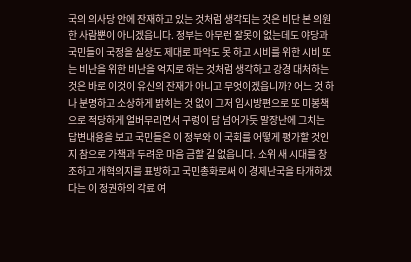국의 의사당 안에 잔재하고 있는 것처럼 생각되는 것은 비단 본 의원 한 사람뿐이 아니겠읍니다. 정부는 아무런 잘못이 없는데도 야당과 국민들이 국정을 실상도 제대로 파악도 못 하고 시비를 위한 시비 또는 비난을 위한 비난을 억지로 하는 것처럼 생각하고 강경 대처하는 것은 바로 이것이 유신의 잔재가 아니고 무엇이겠읍니까? 어느 것 하나 분명하고 소상하게 밝히는 것 없이 그저 임시방편으로 또 미봉책으로 적당하게 얼버무리면서 구렁이 담 넘어가듯 말장난에 그치는 답변내용을 보고 국민들은 이 정부와 이 국회를 어떻게 평가할 것인지 참으로 가책과 두려운 마음 금할 길 없읍니다. 소위 새 시대를 창조하고 개혁의지를 표방하고 국민총화로써 이 경제난국을 타개하겠다는 이 정권하의 각료 여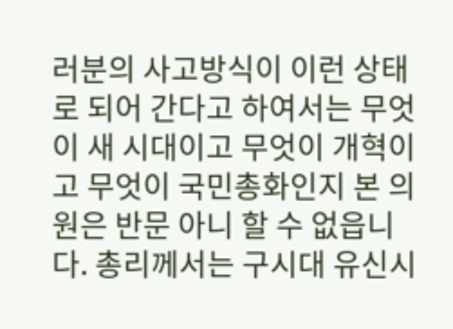러분의 사고방식이 이런 상태로 되어 간다고 하여서는 무엇이 새 시대이고 무엇이 개혁이고 무엇이 국민총화인지 본 의원은 반문 아니 할 수 없읍니다. 총리께서는 구시대 유신시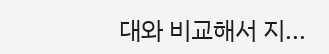대와 비교해서 지...